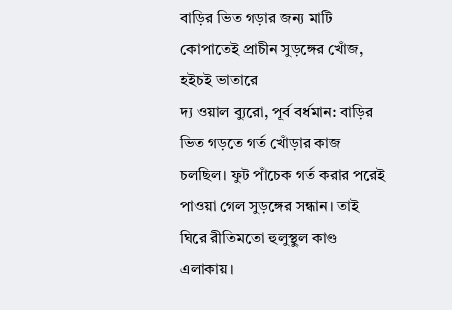বাড়ির ভিত গড়ার জন্য মাটি কোপাতেই প্রাচীন সুড়ঙ্গের খোঁজ, হইচই ভাতারে
দ্য ওয়াল ব্যুরো, পূর্ব বর্ধমান: বাড়ির ভিত গড়তে গর্ত খোঁড়ার কাজ চলছিল। ফুট পাঁচেক গর্ত করার পরেই পাওয়া গেল সুড়ঙ্গের সন্ধান। তাই ঘিরে রীতিমতো হুলুস্থুল কাণ্ড এলাকায়।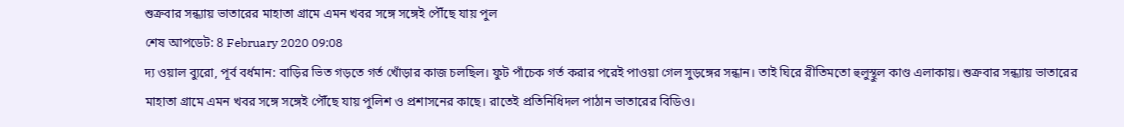শুক্রবার সন্ধ্যায় ভাতারের মাহাতা গ্রামে এমন খবর সঙ্গে সঙ্গেই পৌঁছে যায় পুল
শেষ আপডেট: 8 February 2020 09:08
দ্য ওয়াল ব্যুরো, পূর্ব বর্ধমান: বাড়ির ভিত গড়তে গর্ত খোঁড়ার কাজ চলছিল। ফুট পাঁচেক গর্ত করার পরেই পাওয়া গেল সুড়ঙ্গের সন্ধান। তাই ঘিরে রীতিমতো হুলুস্থুল কাণ্ড এলাকায়। শুক্রবার সন্ধ্যায় ভাতারের মাহাতা গ্রামে এমন খবর সঙ্গে সঙ্গেই পৌঁছে যায় পুলিশ ও প্রশাসনের কাছে। রাতেই প্রতিনিধিদল পাঠান ভাতারের বিডিও।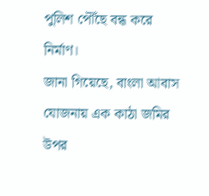পুলিশ পৌঁছে বন্ধ করে নির্মাণ।
জানা গিয়েছে, বাংলা আবাস যোজনায় এক কাঠা জমির উপর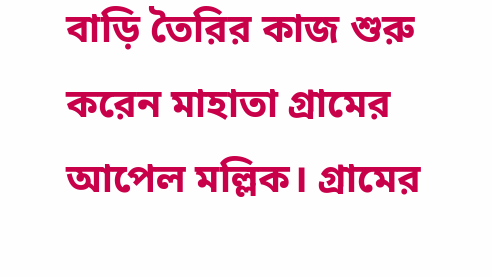বাড়ি তৈরির কাজ শুরু করেন মাহাতা গ্রামের আপেল মল্লিক। গ্রামের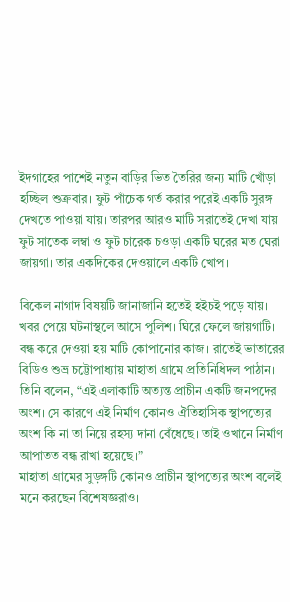ইদগাহের পাশেই নতুন বাড়ির ভিত তৈরির জন্য মাটি খোঁড়া হচ্ছিল শুক্রবার। ফুট পাঁচেক গর্ত করার পরেই একটি সুরঙ্গ দেখতে পাওয়া যায়। তারপর আরও মাটি সরাতেই দেখা যায় ফুট সাতেক লম্বা ও ফুট চারেক চওড়া একটি ঘরের মত ঘেরা জায়গা। তার একদিকের দেওয়ালে একটি খোপ।

বিকেল নাগাদ বিষয়টি জানাজানি হতেই হইচই পড়ে যায়। খবর পেয়ে ঘটনাস্থলে আসে পুলিশ। ঘিরে ফেলে জায়গাটি। বন্ধ করে দেওয়া হয় মাটি কোপানোর কাজ। রাতেই ভাতারের বিডিও শুভ্র চট্টোপাধ্যায় মাহাতা গ্রামে প্রতিনিধিদল পাঠান। তিনি বলেন, “এই এলাকাটি অত্যন্ত প্রাচীন একটি জনপদের অংশ। সে কারণে এই নির্মাণ কোনও ঐতিহাসিক স্থাপত্যের অংশ কি না তা নিয়ে রহস্য দানা বেঁধেছে। তাই ওখানে নির্মাণ আপাতত বন্ধ রাখা হয়েছে।”
মাহাতা গ্রামের সুড়ঙ্গটি কোনও প্রাচীন স্থাপত্যের অংশ বলেই মনে করছেন বিশেষজ্ঞরাও।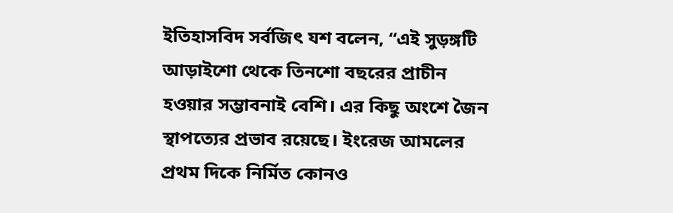ইতিহাসবিদ সর্বজিৎ যশ বলেন, “এই সুড়ঙ্গটি আড়াইশো থেকে তিনশো বছরের প্রাচীন হওয়ার সম্ভাবনাই বেশি। এর কিছু অংশে জৈন স্থাপত্যের প্রভাব রয়েছে। ইংরেজ আমলের প্রথম দিকে নির্মিত কোনও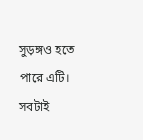সুড়ঙ্গও হতে পারে এটি। সবটাই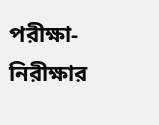পরীক্ষা-নিরীক্ষার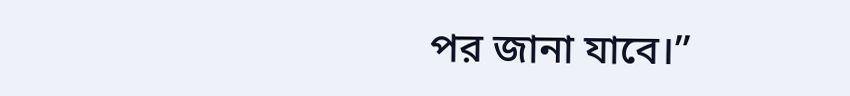পর জানা যাবে।”